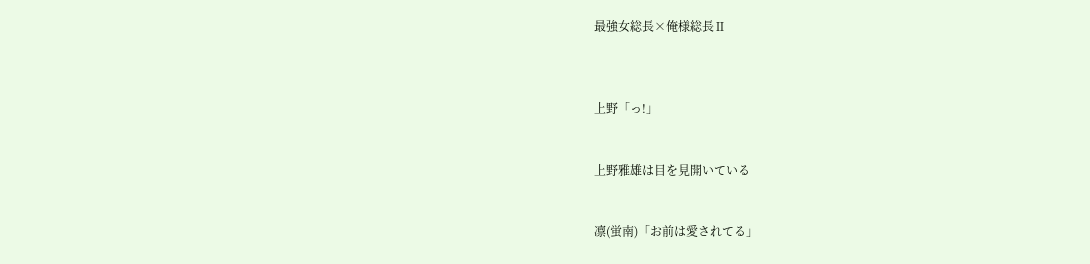最強女総長×俺様総長Ⅱ



上野「っ!」


上野雅雄は目を見開いている


凛(蛍南)「お前は愛されてる」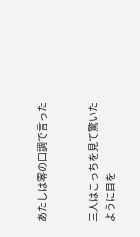あたしは零の口調で言った


三人はこっちを見て驚いたように目を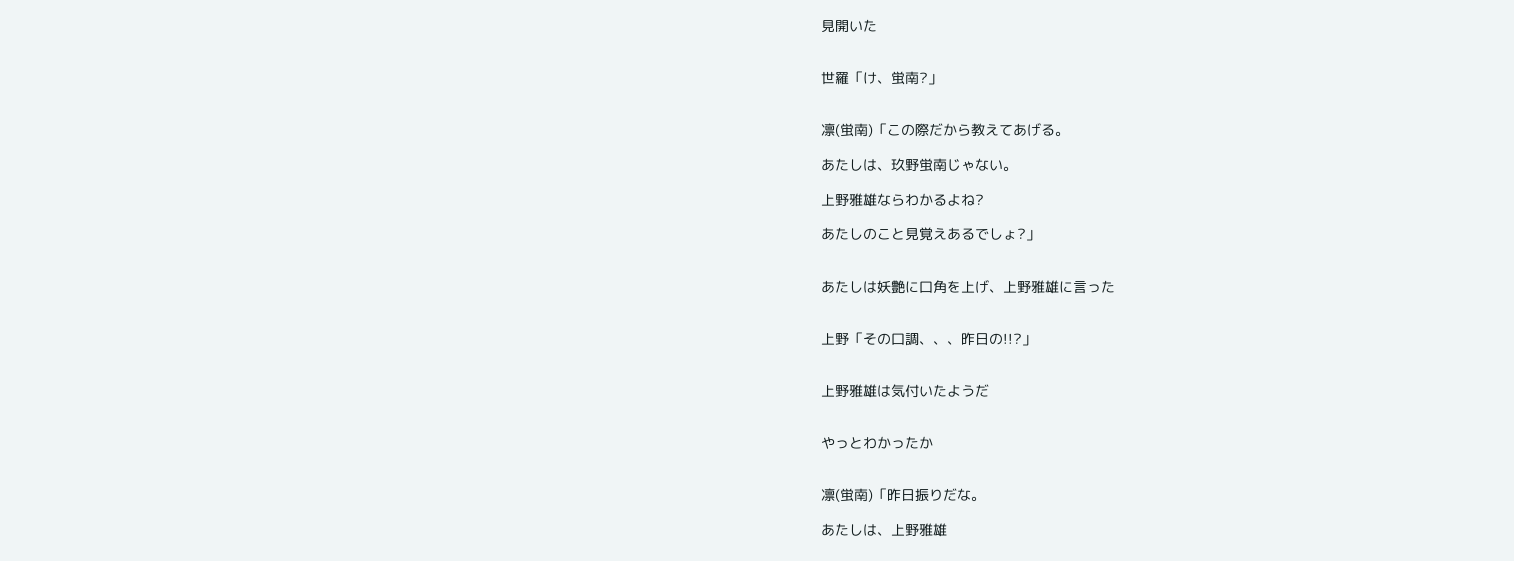見開いた


世羅「け、蛍南?」


凛(蛍南)「この際だから教えてあげる。

あたしは、玖野蛍南じゃない。

上野雅雄ならわかるよね?

あたしのこと見覚えあるでしょ?」


あたしは妖艶に口角を上げ、上野雅雄に言った


上野「その口調、、、昨日の!!?」


上野雅雄は気付いたようだ


やっとわかったか


凛(蛍南)「昨日振りだな。

あたしは、上野雅雄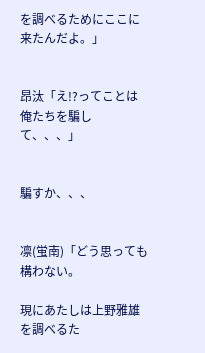を調べるためにここに来たんだよ。」


昂汰「え!?ってことは俺たちを騙して、、、」


騙すか、、、


凛(蛍南)「どう思っても構わない。

現にあたしは上野雅雄を調べるた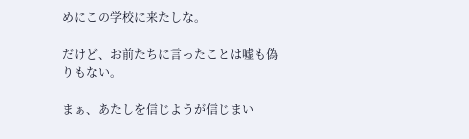めにこの学校に来たしな。

だけど、お前たちに言ったことは嘘も偽りもない。

まぁ、あたしを信じようが信じまい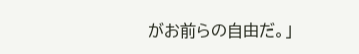がお前らの自由だ。」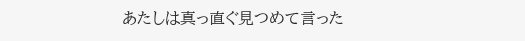あたしは真っ直ぐ見つめて言った